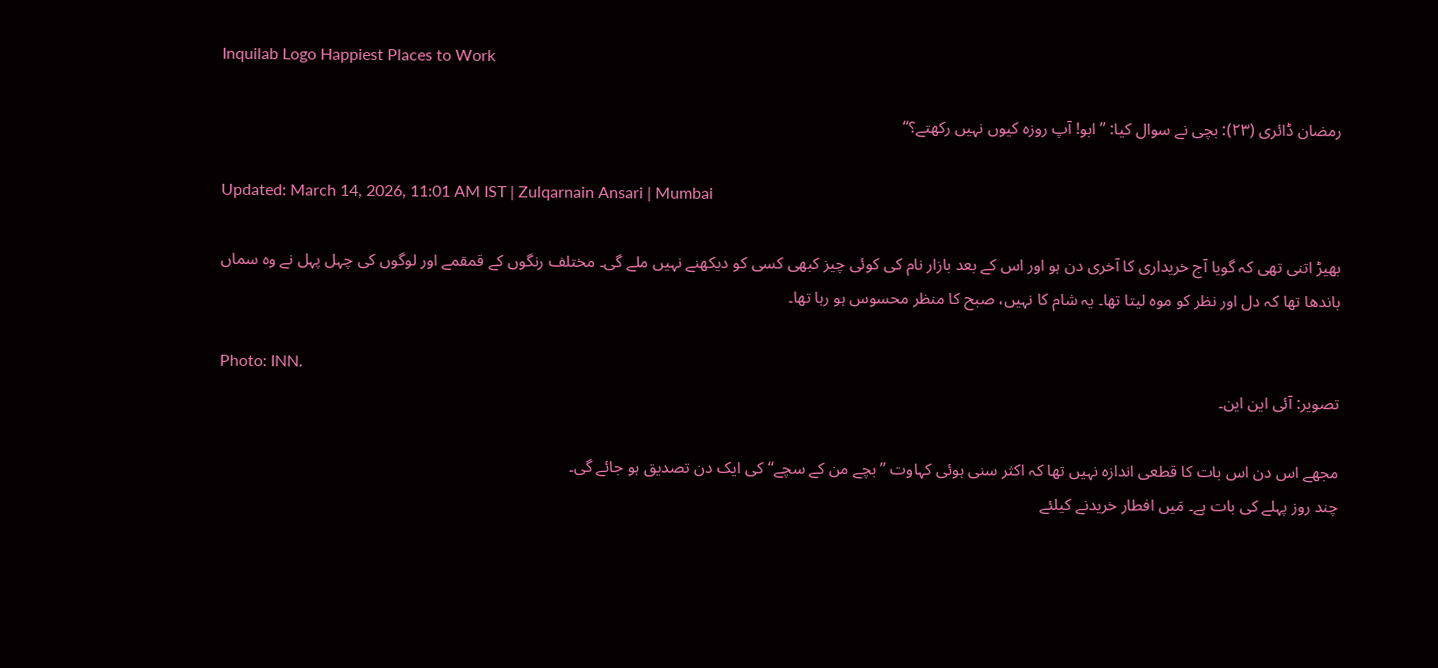Inquilab Logo Happiest Places to Work

رمضان ڈائری (۲۳): بچی نے سوال کیا: ’’ابو! آپ روزہ کیوں نہیں رکھتے؟‘‘

Updated: March 14, 2026, 11:01 AM IST | Zulqarnain Ansari | Mumbai

بھیڑ اتنی تھی کہ گویا آج خریداری کا آخری دن ہو اور اس کے بعد بازار نام کی کوئی چیز کبھی کسی کو دیکھنے نہیں ملے گی۔ مختلف رنگوں کے قمقمے اور لوگوں کی چہل پہل نے وہ سماں باندھا تھا کہ دل اور نظر کو موہ لیتا تھا۔ یہ شام کا نہیں، صبح کا منظر محسوس ہو رہا تھا۔

Photo: INN.
تصویر: آئی این این۔

مجھے اس دن اس بات کا قطعی اندازہ نہیں تھا کہ اکثر سنی ہوئی کہاوت ’’بچے من کے سچے‘‘ کی ایک دن تصدیق ہو جائے گی۔
چند روز پہلے کی بات ہے۔ مَیں افطار خریدنے کیلئے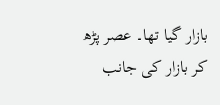بازار گیا تھا۔ عصر پڑھ کر بازار کی جانب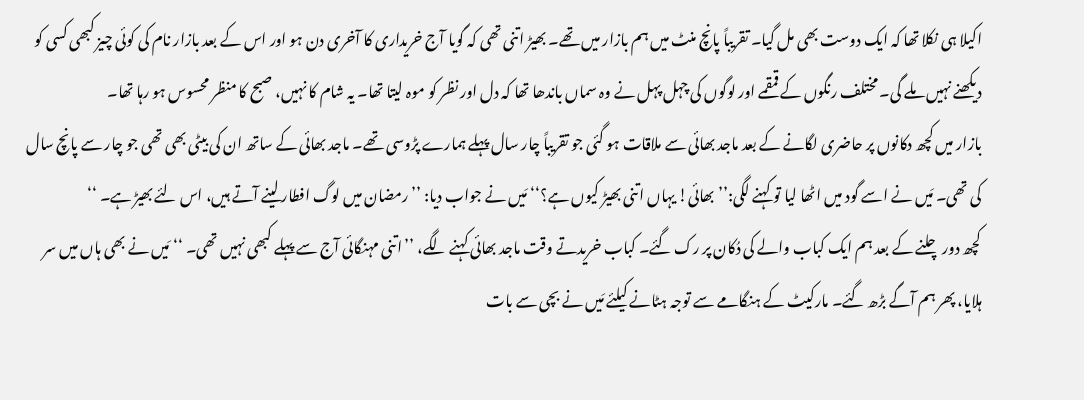اکیلا ہی نکلا تھا کہ ایک دوست بھی مل گیا۔ تقریباً پانچ منٹ میں ہم بازار میں تھے۔ بھیڑ اتنی تھی کہ گویا آج خریداری کا آخری دن ہو اور اس کے بعد بازار نام کی کوئی چیز کبھی کسی کو دیکھنے نہیں ملے گی۔ مختلف رنگوں کے قمقمے اور لوگوں کی چہل پہل نے وہ سماں باندھا تھا کہ دل اور نظر کو موہ لیتا تھا۔ یہ شام کا نہیں، صبح کا منظر محسوس ہو رہا تھا۔
بازار میں کچھ دکانوں پر حاضری لگانے کے بعد ماجد بھائی سے ملاقات ہو گئی جو تقریباً چار سال پہلے ہمارے پڑوسی تھے۔ ماجد بھائی کے ساتھ ان کی بیٹی بھی تھی جو چار سے پانچ سال کی تھی۔ مَیں نے اسے گود میں اٹھا لیا تو کہنے لگی:’’بھائی! یہاں اتنی بھیڑ کیوں ہے؟‘‘ مَیں نے جواب دیا: ’’رمضان میں لوگ افطار لینے آتے ہیں، اس لئے بھیڑ ہے۔ ‘‘
کچھ دور چلنے کے بعد ہم ایک کباب والے کی دُکان پر رک گئے۔ کباب خریدتے وقت ماجد بھائی کہنے لگے، ’’اتنی مہنگائی آج سے پہلے کبھی نہیں تھی۔ ‘‘ مَیں نے بھی ہاں میں سر ہلایا، پھر ہم آگے بڑھ گئے۔ مارکیٹ کے ہنگامے سے توجہ ہٹانے کیلئے مَیں نے بچی سے بات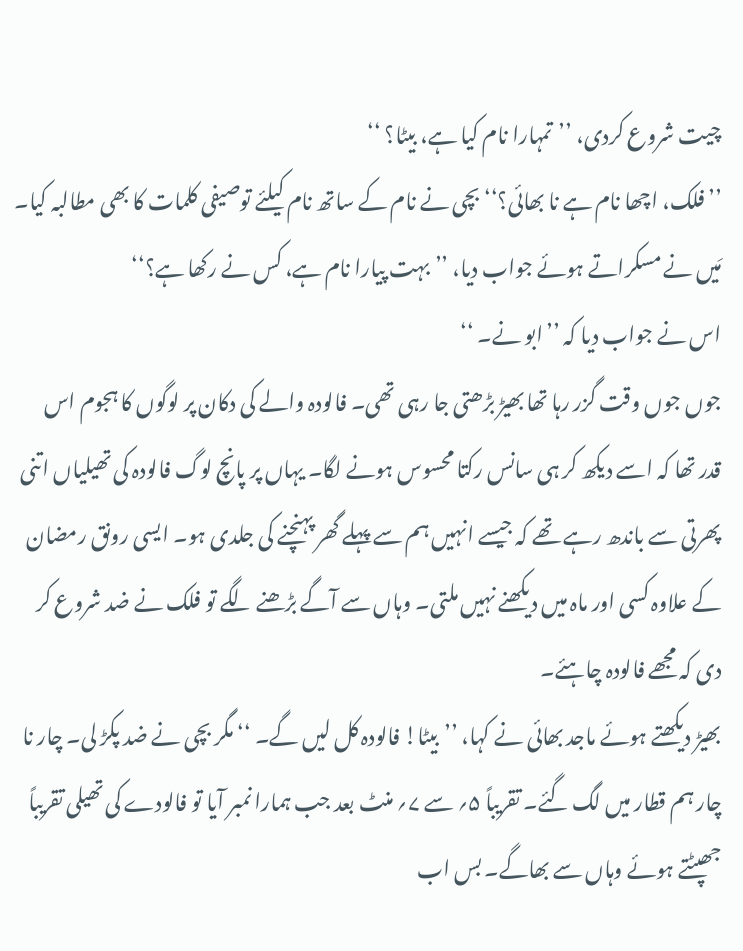چیت شروع کردی، ’’تمہارا نام کیا ہے، بیٹا؟ ‘‘
’’فلک، اچھا نام ہے نا بھائی؟‘‘ بچی نے نام کے ساتھ نام کیلئے توصیفی کلمات کا بھی مطالبہ کیا۔
مَیں نے مسکراتے ہوئے جواب دیا، ’’بہت پیارا نام ہے، کس نے رکھا ہے؟‘‘
اس نے جواب دیا کہ ’’ابو نے۔ ‘‘
جوں جوں وقت گزر رہا تھا بھیڑ بڑھتی جا رہی تھی۔ فالودہ والے کی دکان پر لوگوں کا ہجوم اس قدر تھا کہ اسے دیکھ کر ہی سانس رکتا محسوس ہونے لگا۔ یہاں پر پانچ لوگ فالودہ کی تھیلیاں اتنی پھرتی سے باندھ رہے تھے کہ جیسے انہیں ہم سے پہلے گھر پہنچنے کی جلدی ہو۔ ایسی رونق رمضان کے علاوہ کسی اور ماہ میں دیکھنے نہیں ملتی۔ وہاں سے آگے بڑھنے لگے تو فلک نے ضد شروع کر دی کہ مجھے فالودہ چاہئے۔
بھیڑ دیکھتے ہوئے ماجد بھائی نے کہا، ’’بیٹا! فالودہ کل لیں گے۔ ‘‘ مگر بچی نے ضد پکڑ لی۔ چار نا چار ہم قطار میں لگ گئے۔ تقریباً ۵؍ سے ۷؍ منٹ بعد جب ہمارا نمبر آیا تو فالودے کی تھیلی تقریباً جھپٹتے ہوئے وہاں سے بھاگے۔ بس اب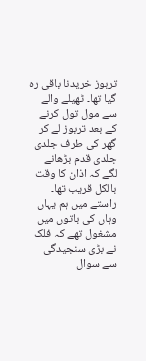تربوز خریدنا باقی رہ گیا تھا۔ ٹھیلے والے سے مول تول کرنے کے بعد تربوز لے کر گھر کی طرف جلدی جلدی قدم بڑھانے لگے کہ اذان کا وقت بالکل قریب تھا۔
راستے میں ہم یہاں وہاں کی باتوں میں مشغول تھے کہ فلک نے بڑی سنجیدگی سے سوال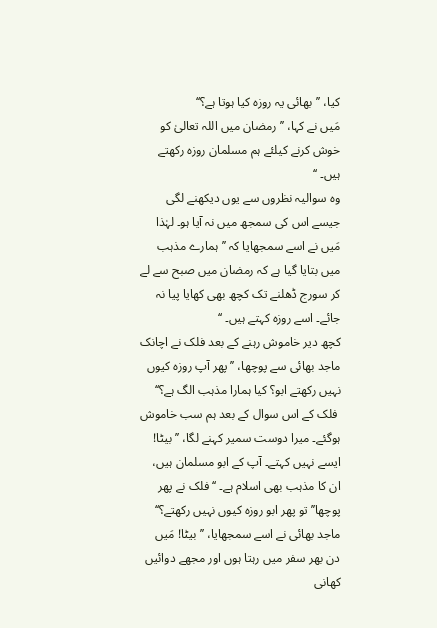کیا، ’’بھائی یہ روزہ کیا ہوتا ہے؟‘‘
مَیں نے کہا، ’’رمضان میں اللہ تعالیٰ کو خوش کرنے کیلئے ہم مسلمان روزہ رکھتے ہیں۔ ‘‘
وہ سوالیہ نظروں سے یوں دیکھنے لگی جیسے اس کی سمجھ میں نہ آیا ہو۔ لہٰذا مَیں نے اسے سمجھایا کہ ’’ہمارے مذہب میں بتایا گیا ہے کہ رمضان میں صبح سے لے کر سورج ڈھلنے تک کچھ بھی کھایا پیا نہ جائے۔ اسے روزہ کہتے ہیں۔ ‘‘
کچھ دیر خاموش رہنے کے بعد فلک نے اچانک ماجد بھائی سے پوچھا، ’’پھر آپ روزہ کیوں نہیں رکھتے ابو؟ کیا ہمارا مذہب الگ ہے؟‘‘
 فلک کے اس سوال کے بعد ہم سب خاموش ہوگئے۔ میرا دوست سمیر کہنے لگا، ’’بیٹا! ایسے نہیں کہتے۔ آپ کے ابو مسلمان ہیں، ان کا مذہب بھی اسلام ہے۔ ‘‘ فلک نے پھر پوچھا’’تو پھر ابو روزہ کیوں نہیں رکھتے؟‘‘ ماجد بھائی نے اسے سمجھایا، ’’بیٹا! مَیں دن بھر سفر میں رہتا ہوں اور مجھے دوائیں کھانی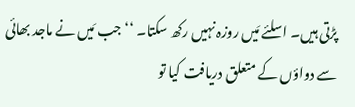پڑتی ہیں۔ اسلئے مَیں روزہ نہیں رکھ سکتا۔ ‘‘ جب مَیں نے ماجد بھائی سے دواؤں کے متعلق دریافت کیا تو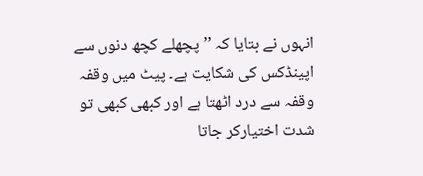انہوں نے بتایا کہ ’’پچھلے کچھ دنوں سے اپینڈکس کی شکایت ہے۔ پیٹ میں وقفہ وقفہ سے درد اٹھتا ہے اور کبھی کبھی تو شدت اختیارکر جاتا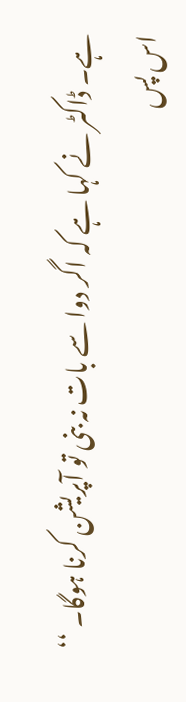ہے۔ ڈاکٹر نے کہا ہے کہ اگر دوا سے بات نہ بنی تو آپریشن کرنا ہوگا۔ ‘‘
اس پس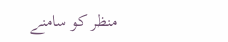منظر کو سامنے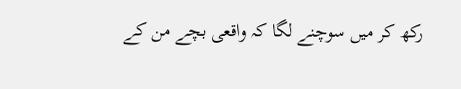رکھ کر میں سوچنے لگا کہ واقعی بچے من کے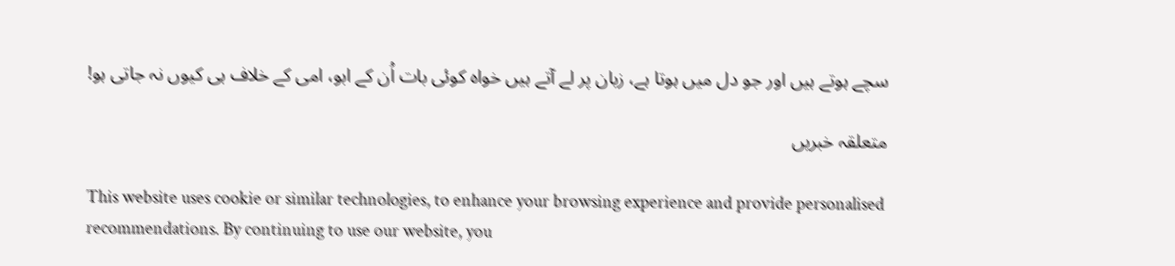سچے ہوتے ہیں اور جو دل میں ہوتا ہے، زبان پر لے آتے ہیں خواہ کوئی بات اُن کے ابو، امی کے خلاف ہی کیوں نہ جاتی ہو!

متعلقہ خبریں

This website uses cookie or similar technologies, to enhance your browsing experience and provide personalised recommendations. By continuing to use our website, you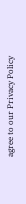agree to our Privacy Policy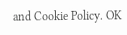and Cookie Policy. OK